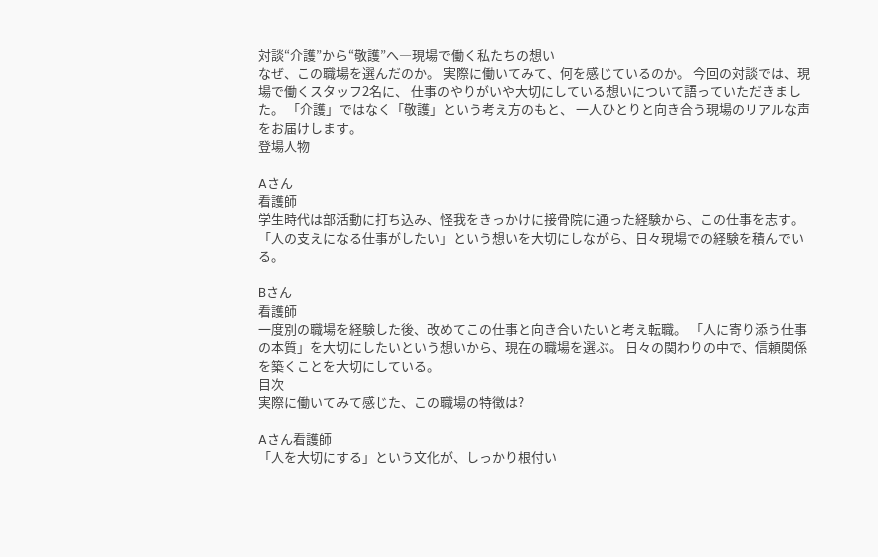対談“介護”から“敬護”へ―現場で働く私たちの想い
なぜ、この職場を選んだのか。 実際に働いてみて、何を感じているのか。 今回の対談では、現場で働くスタッフ2名に、 仕事のやりがいや大切にしている想いについて語っていただきました。 「介護」ではなく「敬護」という考え方のもと、 一人ひとりと向き合う現場のリアルな声をお届けします。
登場人物

Aさん
看護師
学生時代は部活動に打ち込み、怪我をきっかけに接骨院に通った経験から、この仕事を志す。 「人の支えになる仕事がしたい」という想いを大切にしながら、日々現場での経験を積んでいる。

Bさん
看護師
一度別の職場を経験した後、改めてこの仕事と向き合いたいと考え転職。 「人に寄り添う仕事の本質」を大切にしたいという想いから、現在の職場を選ぶ。 日々の関わりの中で、信頼関係を築くことを大切にしている。
目次
実際に働いてみて感じた、この職場の特徴は?

Aさん看護師
「人を大切にする」という文化が、しっかり根付い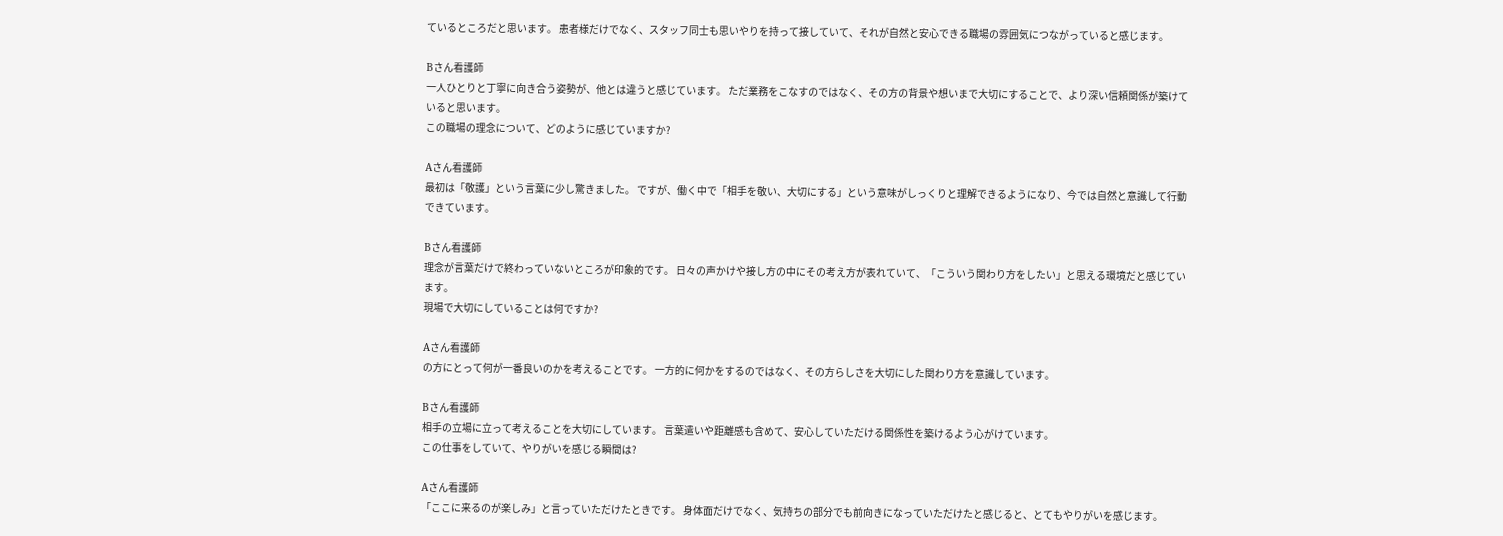ているところだと思います。 患者様だけでなく、スタッフ同士も思いやりを持って接していて、それが自然と安心できる職場の雰囲気につながっていると感じます。

Bさん看護師
一人ひとりと丁寧に向き合う姿勢が、他とは違うと感じています。 ただ業務をこなすのではなく、その方の背景や想いまで大切にすることで、より深い信頼関係が築けていると思います。
この職場の理念について、どのように感じていますか?

Aさん看護師
最初は「敬護」という言葉に少し驚きました。 ですが、働く中で「相手を敬い、大切にする」という意味がしっくりと理解できるようになり、今では自然と意識して行動できています。

Bさん看護師
理念が言葉だけで終わっていないところが印象的です。 日々の声かけや接し方の中にその考え方が表れていて、「こういう関わり方をしたい」と思える環境だと感じています。
現場で大切にしていることは何ですか?

Aさん看護師
の方にとって何が一番良いのかを考えることです。 一方的に何かをするのではなく、その方らしさを大切にした関わり方を意識しています。

Bさん看護師
相手の立場に立って考えることを大切にしています。 言葉遣いや距離感も含めて、安心していただける関係性を築けるよう心がけています。
この仕事をしていて、やりがいを感じる瞬間は?

Aさん看護師
「ここに来るのが楽しみ」と言っていただけたときです。 身体面だけでなく、気持ちの部分でも前向きになっていただけたと感じると、とてもやりがいを感じます。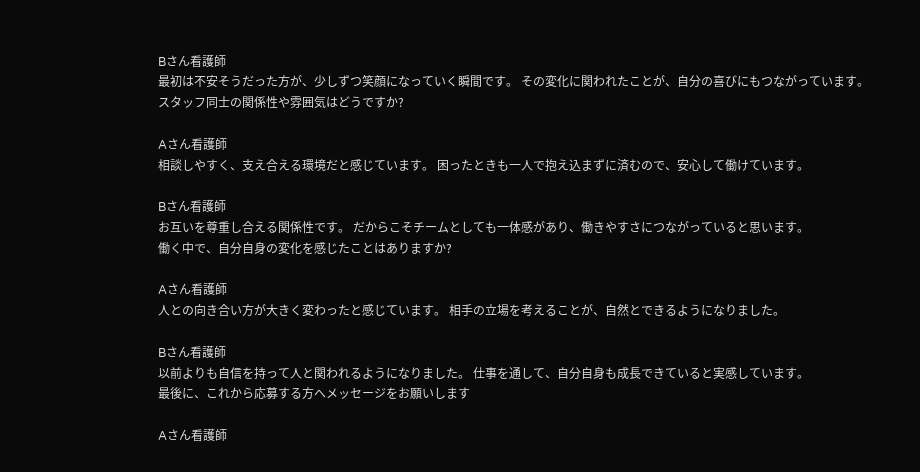Bさん看護師
最初は不安そうだった方が、少しずつ笑顔になっていく瞬間です。 その変化に関われたことが、自分の喜びにもつながっています。
スタッフ同士の関係性や雰囲気はどうですか?

Aさん看護師
相談しやすく、支え合える環境だと感じています。 困ったときも一人で抱え込まずに済むので、安心して働けています。

Bさん看護師
お互いを尊重し合える関係性です。 だからこそチームとしても一体感があり、働きやすさにつながっていると思います。
働く中で、自分自身の変化を感じたことはありますか?

Aさん看護師
人との向き合い方が大きく変わったと感じています。 相手の立場を考えることが、自然とできるようになりました。

Bさん看護師
以前よりも自信を持って人と関われるようになりました。 仕事を通して、自分自身も成長できていると実感しています。
最後に、これから応募する方へメッセージをお願いします

Aさん看護師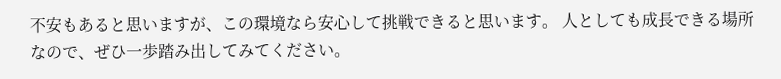不安もあると思いますが、この環境なら安心して挑戦できると思います。 人としても成長できる場所なので、ぜひ一歩踏み出してみてください。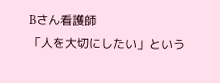Bさん看護師
「人を大切にしたい」という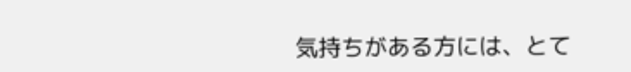気持ちがある方には、とて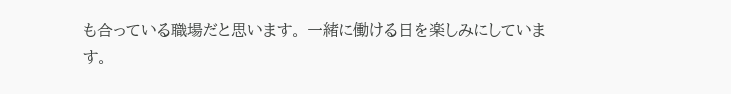も合っている職場だと思います。 一緒に働ける日を楽しみにしています。